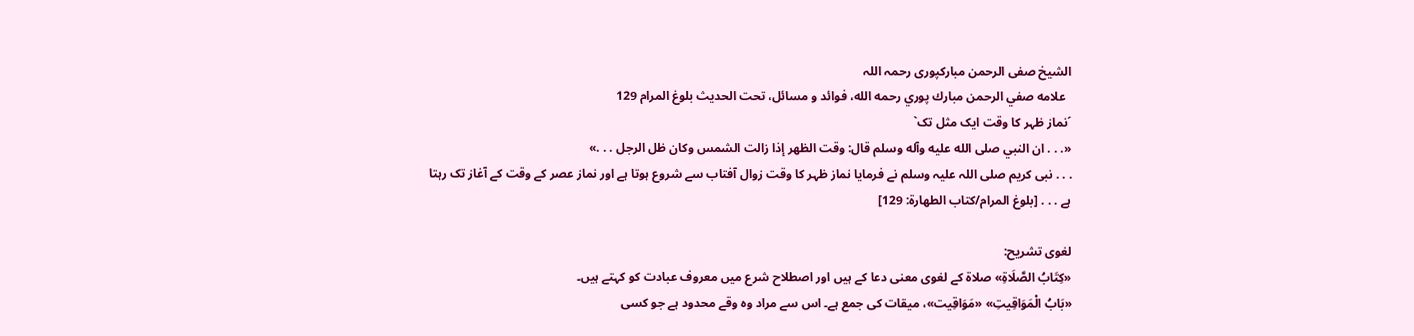الشیخ صفی الرحمن مبارکپوری رحمہ اللہ
  علامه صفي الرحمن مبارك پوري رحمه الله، فوائد و مسائل، تحت الحديث بلوغ المرام 129
´نماز ظہر کا وقت ایک مثل تک`
«. . . ان النبي صلى الله عليه وآله وسلم قال: وقت الظهر إذا زالت الشمس وكان ظل الرجل . . .»
. . . نبی کریم صلی اللہ علیہ وسلم نے فرمایا نماز ظہر کا وقت زوال آفتاب سے شروع ہوتا ہے اور نماز عصر کے وقت کے آغاز تک رہتا ہے . . . [بلوغ المرام/كتاب الطهارة: 129]

لغوی تشریح:
«كِتَابُ الصَّلَاةِ» صلاۃ کے لغوی معنی دعا کے ہیں اور اصطلاح شرع میں معروف عبادت کو کہتے ہیں۔
«بَابُ الْمَوَاقِيتِ» «مَوَاقِيت»، میقات کی جمع ہے۔ اس سے مراد وہ وقے محدود ہے جو کسی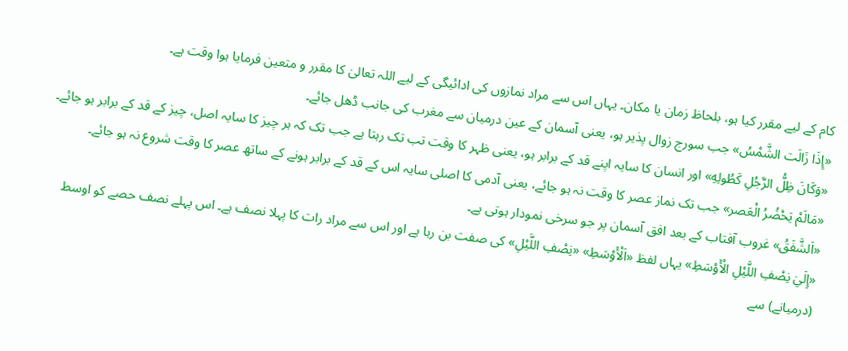کام کے لیے مقرر کیا ہو، بلحاظ زمان یا مکان۔ یہاں اس سے مراد نمازوں کی ادائیگی کے لیے اللہ تعالیٰ کا مقرر و متعین فرمایا ہوا وقت ہے۔
«إِذَا زَالَت الشَّمْسُ» جب سورج زوال پذیر ہو، یعنی آسمان کے عین درمیان سے مغرب کی جانب ڈھل جائے۔
«وَكَانَ ظِلُّ الرَّجُلِ كَطُولِهِ» اور انسان کا سایہ اپنے قد کے برابر ہو، یعنی ظہر کا وقت تب تک رہتا ہے جب تک کہ ہر چیز کا سایہ اصل، چیز کے قد کے برابر ہو جائے۔
«مَالَمْ يَحْضُرُ الْعَصر» جب تک نماز عصر کا وقت نہ ہو جائے، یعنی آدمی کا اصلی سایہ اس کے قد کے برابر ہونے کے ساتھ عصر کا وقت شروع نہ ہو جائے۔
«اَلشَّفَقُ» غروب آفتاب کے بعد افق آسمان پر جو سرخی نمودار ہوتی ہے۔
«إِلَيٰ نِصْفِ اللَّيْلِ الْأَوْسَطِ» یہاں لفظ «اَلْأَوْسَطِ» «نِصْفِ اللَّيْلِ» کی صفت بن رہا ہے اور اس سے مراد رات کا پہلا نصف ہے۔ اس پہلے نصف حصے کو اوسط (درمیانے) سے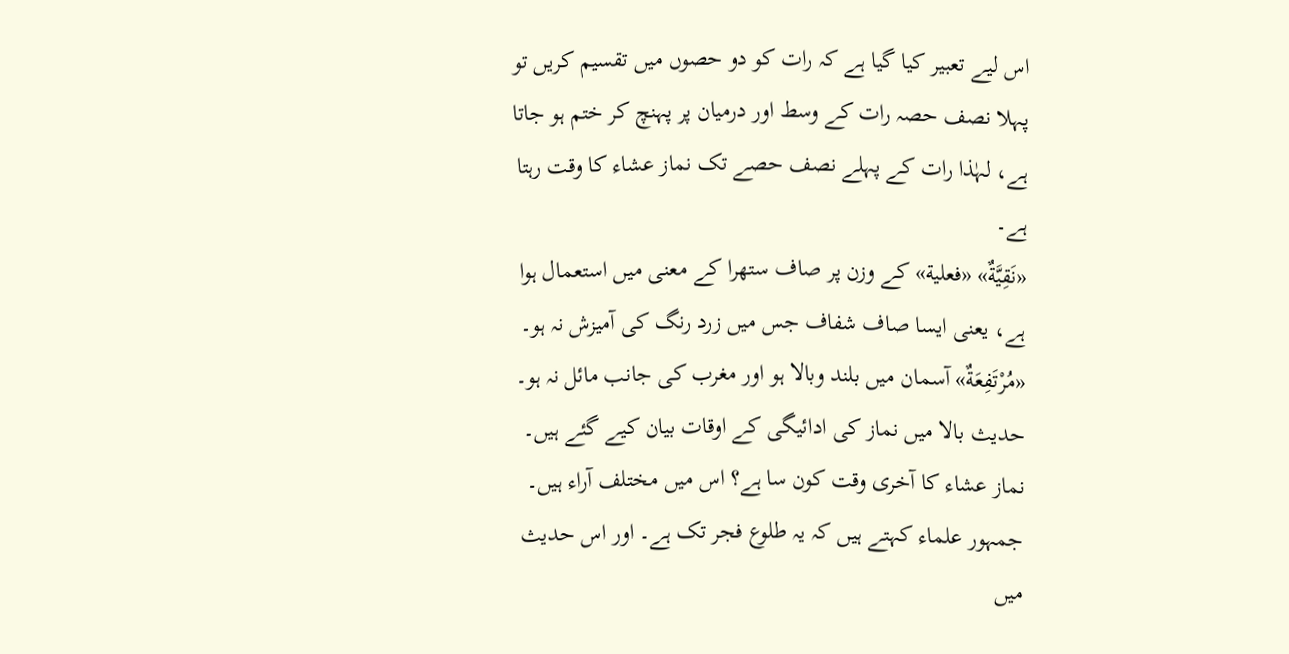اس لیے تعبیر کیا گیا ہے کہ رات کو دو حصوں میں تقسیم کریں تو پہلا نصف حصہ رات کے وسط اور درمیان پر پہنچ کر ختم ہو جاتا ہے، لہٰذا رات کے پہلے نصف حصے تک نماز عشاء کا وقت رہتا ہے۔
«نَقِيَّةٌ» «فعلية» کے وزن پر صاف ستھرا کے معنی میں استعمال ہوا ہے، یعنی ایسا صاف شفاف جس میں زرد رنگ کی آمیزش نہ ہو۔
«مُرْتَفِعَةٌ» آسمان میں بلند وبالا ہو اور مغرب کی جانب مائل نہ ہو۔ حدیث بالا میں نماز کی ادائیگی کے اوقات بیان کیے گئے ہیں۔ نماز عشاء کا آخری وقت کون سا ہے؟ اس میں مختلف آراء ہیں۔ جمہور علماء کہتے ہیں کہ یہ طلوع فجر تک ہے۔ اور اس حدیث میں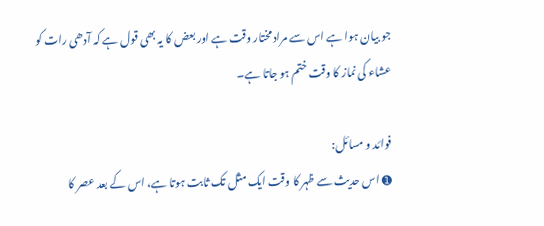جو بیان ہوا ہے اس سے مراد مختار وقت ہے اور بعض کا یہ بھی قول ہے کہ آدھی رات کو عشاء کی نماز کا وقت ختم ہو جاتا ہے۔

فوائد و مسائل:
➊ اس حدیث سے ظہر کا وقت ایک مثل تک ثابت ہوتا ہے، اس کے بعد عصر کا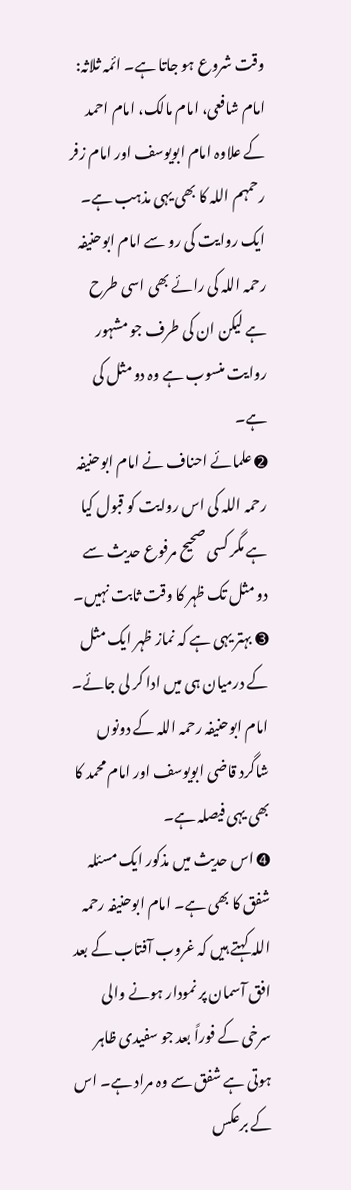وقت شروع ہو جاتا ہے۔ ائمہ ثلاثہ: امام شافعی، امام مالک، امام احمد کے علاوہ امام ابویوسف اور امام زفر رحمہم اللہ کا بھی یہی مذہب ہے۔ ایک روایت کی رو سے امام ابوحنیفہ رحمہ اللہ کی رائے بھی اسی طرح ہے لیکن ان کی طرف جو مشہور روایت منسوب ہے وہ دو مثل کی ہے۔
➋ علمائے احناف نے امام ابوحنیفہ رحمہ اللہ کی اس روایت کو قبول کیا ہے مگر کسی صحیح مرفوع حدیث سے دو مثل تک ظہر کا وقت ثابت نہیں۔
➌ بہتر یہی ہے کہ نماز ظہر ایک مثل کے درمیان ہی میں ادا کر لی جائے۔ امام ابوحنیفہ رحمہ اللہ کے دونوں شاگرد قاضی ابویوسف اور امام محمد کا بھی یہی فیصلہ ہے۔
➍ اس حدیث میں مذکور ایک مسئلہ شفق کا بھی ہے۔ امام ابوحنیفہ رحمہ اللہ کہتے ہیں کہ غروب آفتاب کے بعد افق آسمان پر نمودار ہونے والی سرخی کے فوراً بعد جو سفیدی ظاہر ہوتی ہے شفق سے وہ مراد ہے۔ اس کے برعکس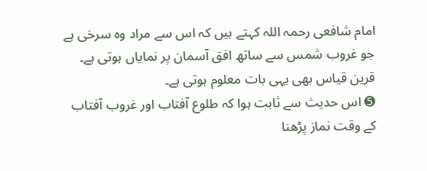امام شافعی رحمہ اللہ کہتے ہیں کہ اس سے مراد وہ سرخی ہے جو غروب شمس سے ساتھ افق آسمان پر نمایاں ہوتی ہے۔ قرین قیاس بھی یہی بات معلوم ہوتی ہے۔
➎ اس حدیث سے ثابت ہوا کہ طلوع آفتاب اور غروب آفتاب کے وقت نماز پڑھنا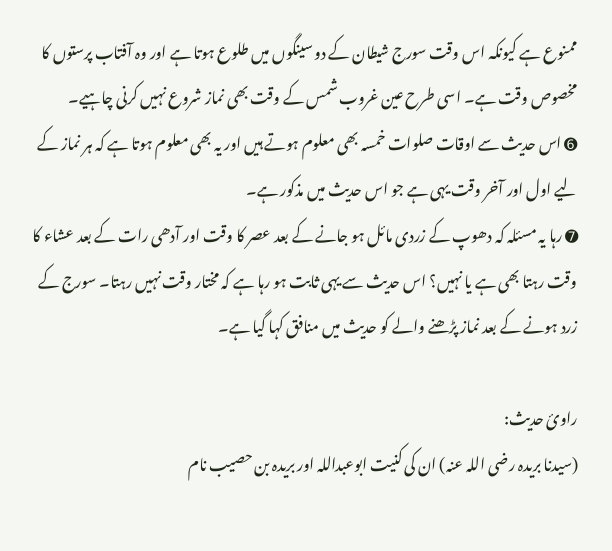ممنوع ہے کیونکہ اس وقت سورج شیطان کے دو سینگوں میں طلوع ہوتا ہے اور وہ آفتاب پرستوں کا مخصوص وقت ہے۔ اسی طرح عین غروب شمس کے وقت بھی نماز شروع نہیں کرنی چاہیے۔
➏ اس حدیث سے اوقات صلوات خمسہ بھی معلوم ہوتے ہیں اور یہ بھی معلوم ہوتا ہے کہ ہر نماز کے لیے اول اور آخر وقت یہی ہے جو اس حدیث میں مذکور ہے۔
➐ رہا یہ مسئلہ کہ دھوپ کے زردی مائل ہو جانے کے بعد عصر کا وقت اور آدھی رات کے بعد عشاء کا وقت رہتا بھی ہے یا نہیں؟ اس حدیث سے یہی ثابت ہو رہا ہے کہ مختار وقت نہیں رہتا۔ سورج کے زرد ہونے کے بعد نماز پڑھنے والے کو حدیث میں منافق کہا گیا ہے۔

راویٔ حدیث:
(سیدنا بریدہ رضی اللہ عنہ) ان کی کنیت ابوعبداللہ اور بریدہ بن حصیب نام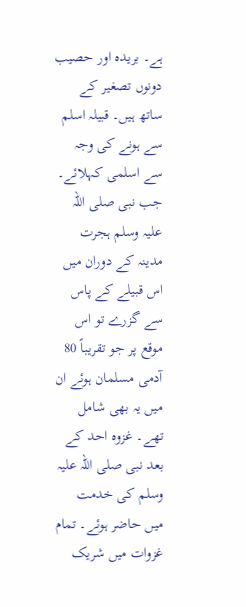ہے۔ بریدہ اور حصیب دونوں تصغیر کے ساتھ ہیں۔ قبیلہ اسلم سے ہونے کی وجہ سے اسلمی کہلائے۔ جب نبی صلی اللہ علیہ وسلم ہجرت مدینہ کے دوران میں اس قبیلے کے پاس سے گزرے تو اس موقع پر جو تقریباً 80 آدمی مسلمان ہوئے ان میں یہ بھی شامل تھے۔ غزوہ احد کے بعد نبی صلی اللہ علیہ وسلم کی خدمت میں حاضر ہوئے۔ تمام غزوات میں شریک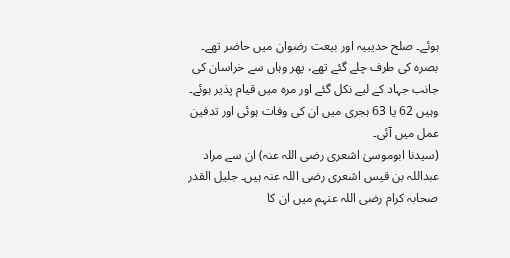ہوئے۔ صلح حدیبیہ اور بیعت رضوان میں حاضر تھے۔ بصرہ کی طرف چلے گئے تھے، پھر وہاں سے خراسان کی جانب جہاد کے لیے نکل گئے اور مرہ میں قیام پذیر ہوئے۔ وہیں 62 یا 63 ہجری میں ان کی وفات ہوئی اور تدفین عمل میں آئی۔
(سیدنا ابوموسیٰ اشعری رضی اللہ عنہ) ان سے مراد عبداللہ بن قیس اشعری رضی اللہ عنہ ہیں۔ جلیل القدر صحابہ کرام رضی اللہ عنہم میں ان کا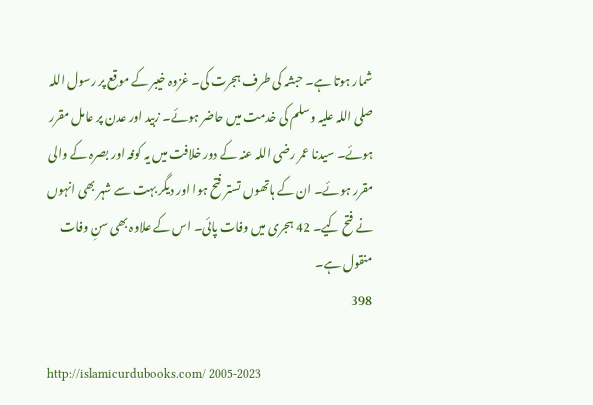شمار ہوتا ہے۔ حبشہ کی طرف ہجرت کی۔ غزوہ خیبر کے موقع پر رسول اللہ صلی اللہ علیہ وسلم کی خدمت میں حاضر ہوئے۔ زبید اور عدن پر عامل مقرر ہوئے۔ سیدنا عمر رضی اللہ عنہ کے دور خلافت میں یہ کوفہ اور بصرہ کے والی مقرر ہوئے۔ ان کے ہاتھوں تستر فتح ہوا اور دیگر بہت سے شہر بھی انہوں نے فتح کیے۔ 42 ہجری میں وفات پائی۔ اس کے علاوہ بھی سنِ وفات منقول ہے۔
398

http://islamicurdubooks.com/ 2005-2023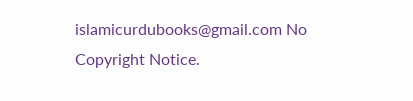islamicurdubooks@gmail.com No Copyright Notice.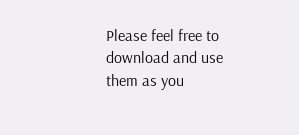Please feel free to download and use them as you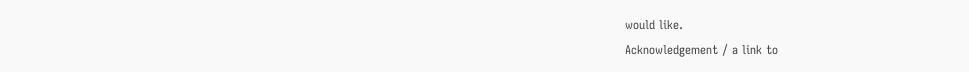would like.
Acknowledgement / a link to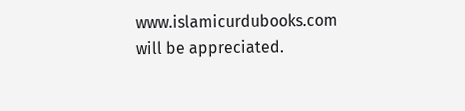www.islamicurdubooks.com will be appreciated.